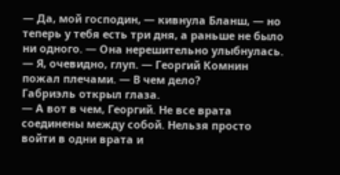— Да, мой господин, — кивнула Бланш, — но теперь у тебя есть три дня, а раньше не было ни одного. — Она нерешительно улыбнулась.
— Я, очевидно, глуп. — Георгий Комнин пожал плечами. — В чем дело?
Габриэль открыл глаза.
— А вот в чем, Георгий. Не все врата соединены между собой. Нельзя просто войти в одни врата и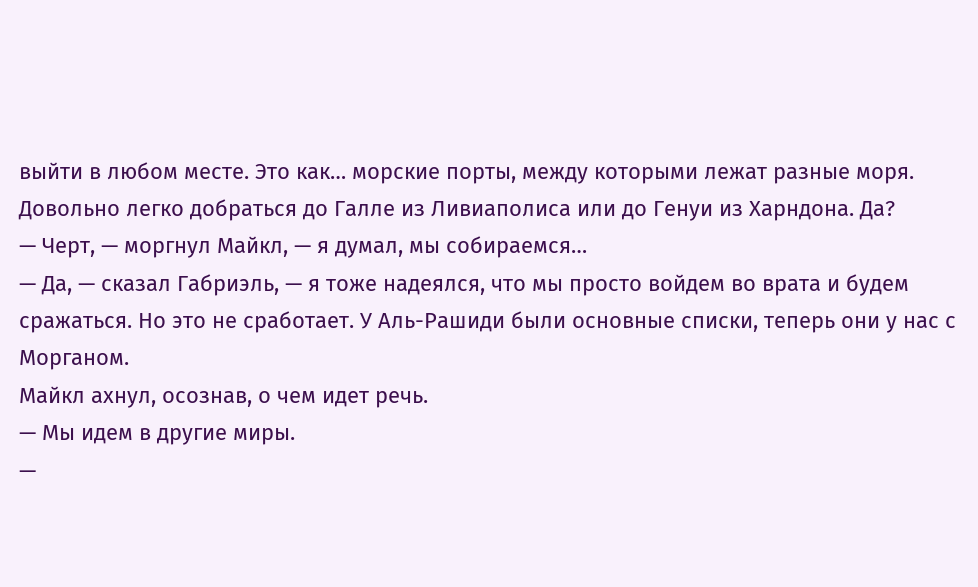выйти в любом месте. Это как… морские порты, между которыми лежат разные моря. Довольно легко добраться до Галле из Ливиаполиса или до Генуи из Харндона. Да?
— Черт, — моргнул Майкл, — я думал, мы собираемся…
— Да, — сказал Габриэль, — я тоже надеялся, что мы просто войдем во врата и будем сражаться. Но это не сработает. У Аль-Рашиди были основные списки, теперь они у нас с Морганом.
Майкл ахнул, осознав, о чем идет речь.
— Мы идем в другие миры.
—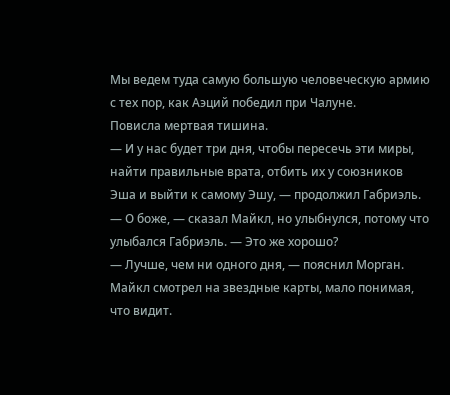Мы ведем туда самую большую человеческую армию с тех пор, как Аэций победил при Чалуне.
Повисла мертвая тишина.
— И у нас будет три дня, чтобы пересечь эти миры, найти правильные врата, отбить их у союзников Эша и выйти к самому Эшу, — продолжил Габриэль.
— О боже, — сказал Майкл, но улыбнулся, потому что улыбался Габриэль. — Это же хорошо?
— Лучше, чем ни одного дня, — пояснил Морган.
Майкл смотрел на звездные карты, мало понимая, что видит.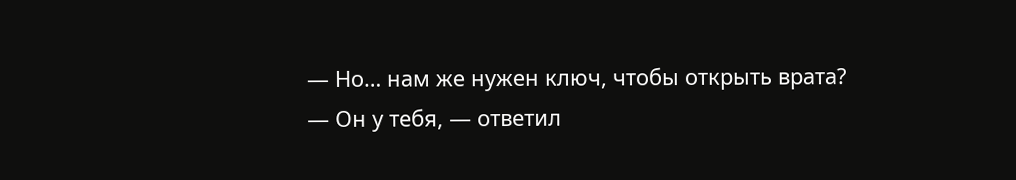— Но… нам же нужен ключ, чтобы открыть врата?
— Он у тебя, — ответил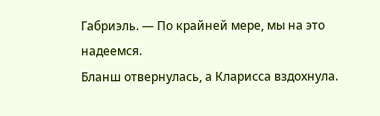Габриэль. — По крайней мере, мы на это надеемся.
Бланш отвернулась, а Кларисса вздохнула.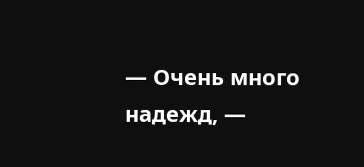— Очень много надежд, —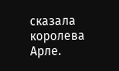сказала королева Арле.